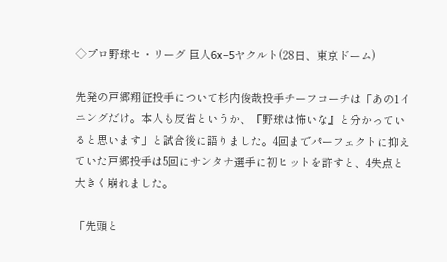◇プロ野球セ・リーグ 巨人6x−5ヤクルト(28日、東京ドーム)

先発の戸郷翔征投手について杉内俊哉投手チーフコーチは「あの1イニングだけ。本人も反省というか、『野球は怖いな』と分かっていると思います」と試合後に語りました。4回までパーフェクトに抑えていた戸郷投手は5回にサンタナ選手に初ヒットを許すと、4失点と大きく崩れました。

「先頭と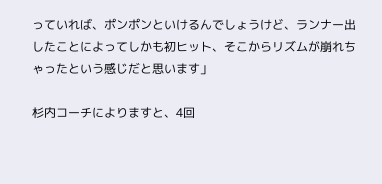っていれば、ポンポンといけるんでしょうけど、ランナー出したことによってしかも初ヒット、そこからリズムが崩れちゃったという感じだと思います」

杉内コーチによりますと、4回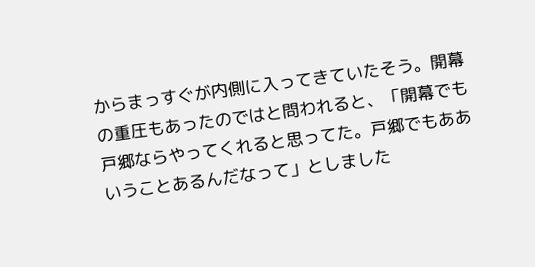からまっすぐが内側に入ってきていたそう。開幕の重圧もあったのではと問われると、「開幕でも戸郷ならやってくれると思ってた。戸郷でもああいうことあるんだなって」としました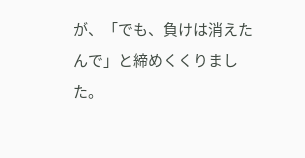が、「でも、負けは消えたんで」と締めくくりました。